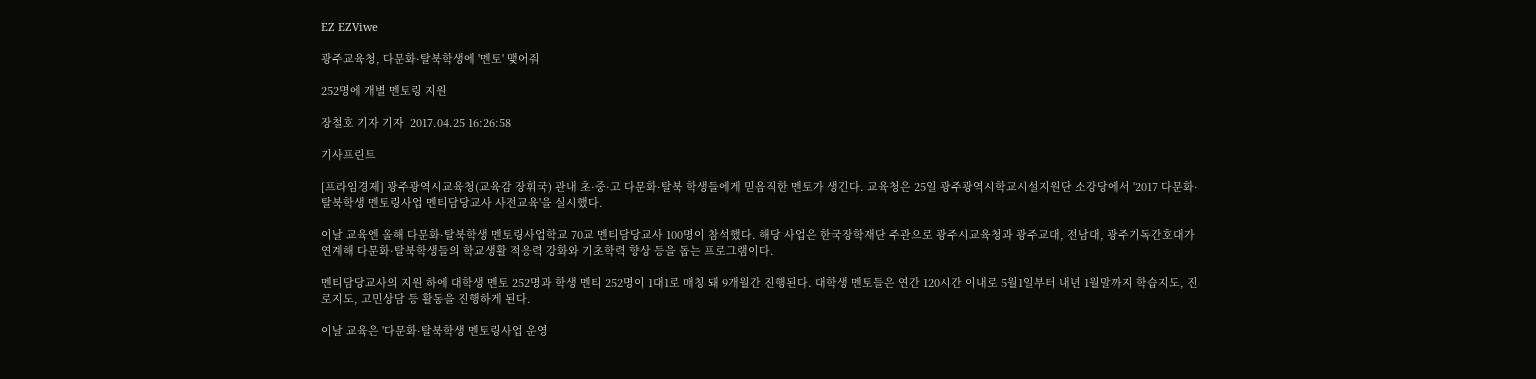EZ EZViwe

광주교육청, 다문화·탈북학생에 '멘토' 맺어줘

252명에 개별 멘토링 지원

장철호 기자 기자  2017.04.25 16:26:58

기사프린트

[프라임경제] 광주광역시교육청(교육감 장휘국) 관내 초·중·고 다문화·탈북 학생들에게 믿음직한 멘토가 생긴다. 교육청은 25일 광주광역시학교시설지원단 소강당에서 '2017 다문화·탈북학생 멘토링사업 멘티담당교사 사전교육'을 실시했다.

이날 교육엔 올해 다문화·탈북학생 멘토링사업학교 70교 멘티담당교사 100명이 참석했다. 해당 사업은 한국장학재단 주관으로 광주시교육청과 광주교대, 전남대, 광주기독간호대가 연계해 다문화·탈북학생들의 학교생활 적응력 강화와 기초학력 향상 등을 돕는 프로그램이다.

멘티담당교사의 지원 하에 대학생 멘토 252명과 학생 멘티 252명이 1대1로 매칭 돼 9개월간 진행된다. 대학생 멘토들은 연간 120시간 이내로 5월1일부터 내년 1월말까지 학습지도, 진로지도, 고민상담 등 활동을 진행하게 된다.

이날 교육은 '다문화·탈북학생 멘토링사업 운영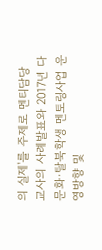의 실제'를 주제로 멘티담당 교사의 사례발표와 2017년 다문화·탈북학생 멘토링사업 운영방향 및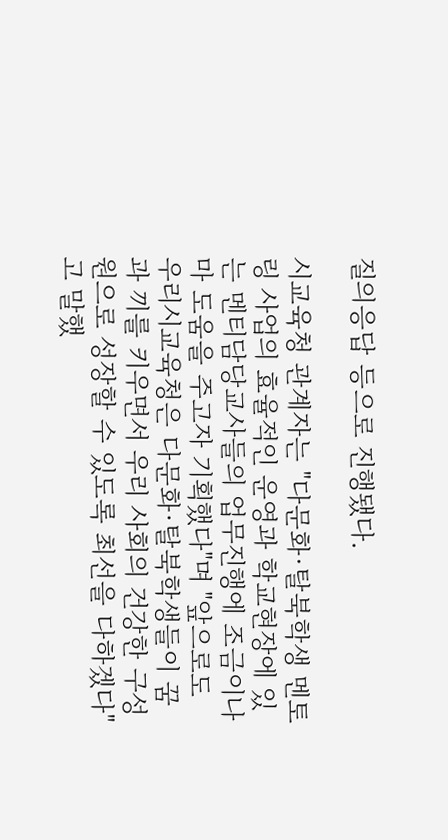질의응답 등으로 진행됐다.

시교육청 관계자는 "다문화·탈북학생 멘토링 사업의 효율적인 운영과 학교현장에 있는 멘티담당교사들의 업무진행에 조금이나마 도움을 주고자 기획했다"며 "앞으로도 우리시교육청은 다문화·탈북학생들이 꿈과 끼를 키우면서 우리 사회의 건강한 구성원으로 성장할 수 있도록 최선을 다하겠다"고 말했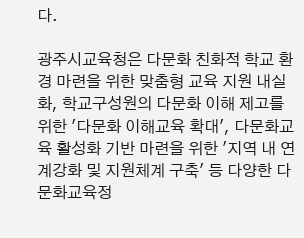다.

광주시교육청은 다문화 친화적 학교 환경 마련을 위한 맞춤형 교육 지원 내실화, 학교구성원의 다문화 이해 제고를 위한 '다문화 이해교육 확대', 다문화교육 활성화 기반 마련을 위한 '지역 내 연계강화 및 지원체계 구축' 등 다양한 다문화교육정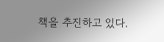책을 추진하고 있다.